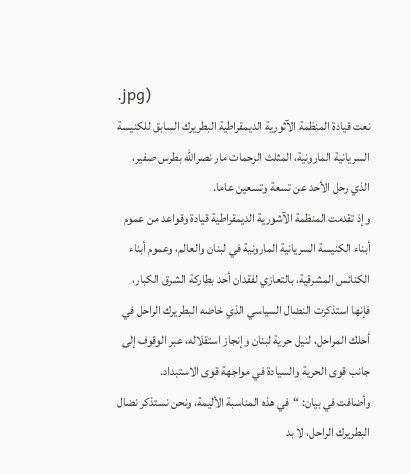.jpg)
نعت قيادة المنظمة الآثورية الديمقراطية البطريرك السابق للكنيسة السريانية المارونية، المثلث الرحمات مار نصرالله بطرس صفير، الذي رحل الأحد عن تسعة وتسعين عاما.
وإذ تقدمت المنظمة الآشورية الديمقراطية قيادة وقواعد من عموم أبناء الكنيسة السريانية المارونية في لبنان والعالم، وعموم أبناء الكنائس المشرقية، بالتعازي لفقدان أحد بطاركة الشرق الكبار، فإنها استذكرت النضال السياسي الذي خاضه البطريرك الراحل في أحلك المراحل، لنيل حرية لبنان وإنجاز استقلاله، عبر الوقوف إلى جانب قوى الحرية والسيادة في مواجهة قوى الاستبداد.
وأضافت في بيان: “في هذه المناسبة الأليمة، ونحن نستذكر نضال البطريرك الراحل، لا بد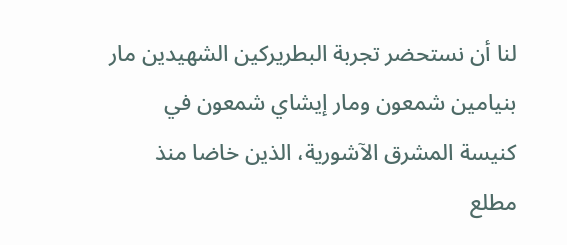لنا أن نستحضر تجربة البطريركين الشهيدين مار بنيامين شمعون ومار إيشاي شمعون في كنيسة المشرق الآشورية، الذين خاضا منذ مطلع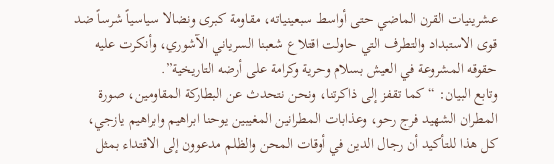عشرينيات القرن الماضي حتى أواسط سبعينياته، مقاومة كبرى ونضالا سياسياً شرساً ضد قوى الاستبداد والتطرف التي حاولت اقتلاع شعبنا السرياني الآشوري، وأنكرت عليه حقوقه المشروعة في العيش بسلام وحرية وكرامة على أرضه التاريخية”.
وتابع البيان: “كما تقفز إلى ذاكرتنا، ونحن نتحدث عن البطاركة المقاومين، صورة المطران الشهيد فرج رحو، وعذابات المطرانين المغيبين يوحنا ابراهيم وابراهيم يازجي، كل هذا للتأكيد أن رجال الدين في أوقات المحن والظلم مدعوون إلى الاقتداء بمثل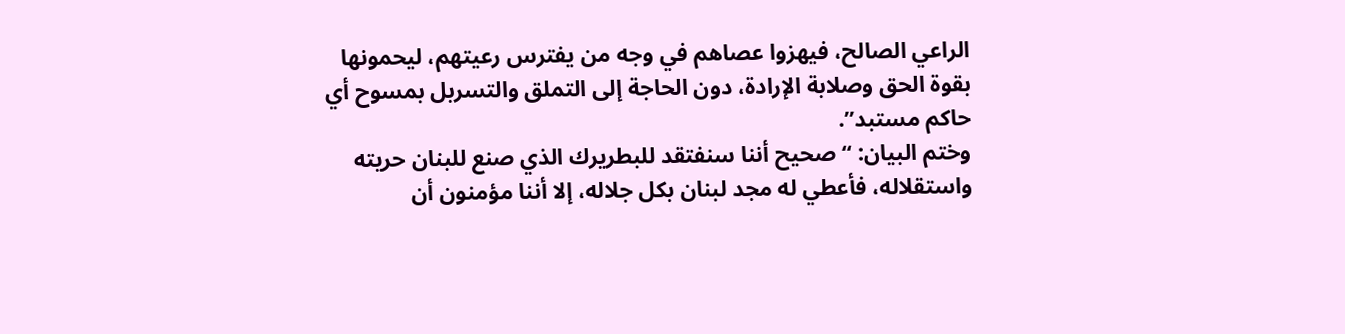الراعي الصالح، فيهزوا عصاهم في وجه من يفترس رعيتهم، ليحمونها بقوة الحق وصلابة الإرادة، دون الحاجة إلى التملق والتسربل بمسوح أي حاكم مستبد”.
وختم البيان: “صحيح أننا سنفتقد للبطريرك الذي صنع للبنان حريته واستقلاله، فأعطي له مجد لبنان بكل جلاله، إلا أننا مؤمنون أن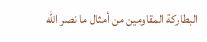البطاركة المقاومين من أمثال ما نصر الله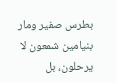بطرس صفير ومار بنيامين شمعون لا يرحلون، بل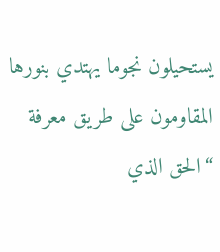يستحيلون نجوما يهتدي بنورها المقاومون على طريق معرفة “الحق الذي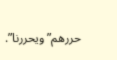حررهم” ويحررنا”.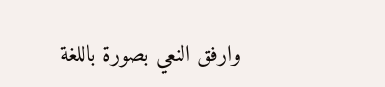وارفق النعي بصورة باللغة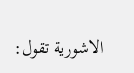الاشورية تقول: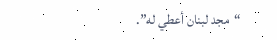“مجد لبنان أعطي له”.